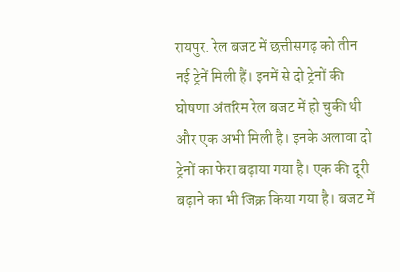रायपुर. रेल बजट में छत्तीसगढ़ को तीन नई ट्रेनें मिली हैं। इनमें से दो ट्रेनों की घोषणा अंतरिम रेल बजट में हो चुकी थी और एक अभी मिली है। इनके अलावा दो ट्रेनों का फेरा बढ़ाया गया है। एक की दूरी बढ़ाने का भी जिक्र किया गया है। बजट में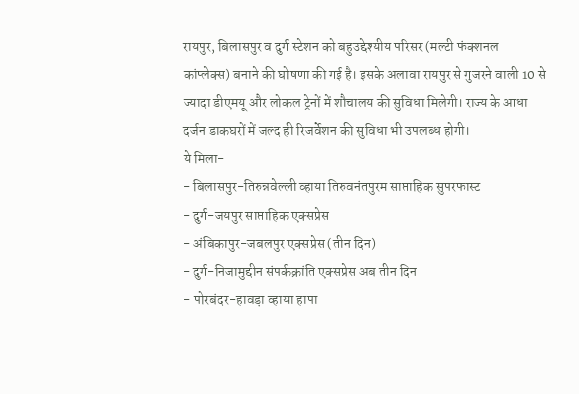रायपुर, बिलासपुर व दुर्ग स्टेशन को बहुउद्देश्यीय परिसर (मल्टी फंक्शनल कांप्लेक्स) बनाने की घोषणा की गई है। इसके अलावा रायपुर से गुजरने वाली 10 से ज्यादा डीएमयू और लोकल ट्रेनों में शौचालय की सुविधा मिलेगी। राज्य के आधा दर्जन डाकघरों में जल्द ही रिजर्वेशन की सुविधा भी उपलब्ध होगी।
ये मिला-
- बिलासपुर-तिरुन्नवेल्ली व्हाया तिरुवनंतपुरम साप्ताहिक सुपरफास्ट
- दुर्ग-जयपुर साप्ताहिक एक्सप्रेस
- अंबिकापुर-जबलपुर एक्सप्रेस (तीन दिन)
- दुर्ग-निजामुद्दीन संपर्कक्रांति एक्सप्रेस अब तीन दिन
- पोरबंदर-हावड़ा व्हाया हापा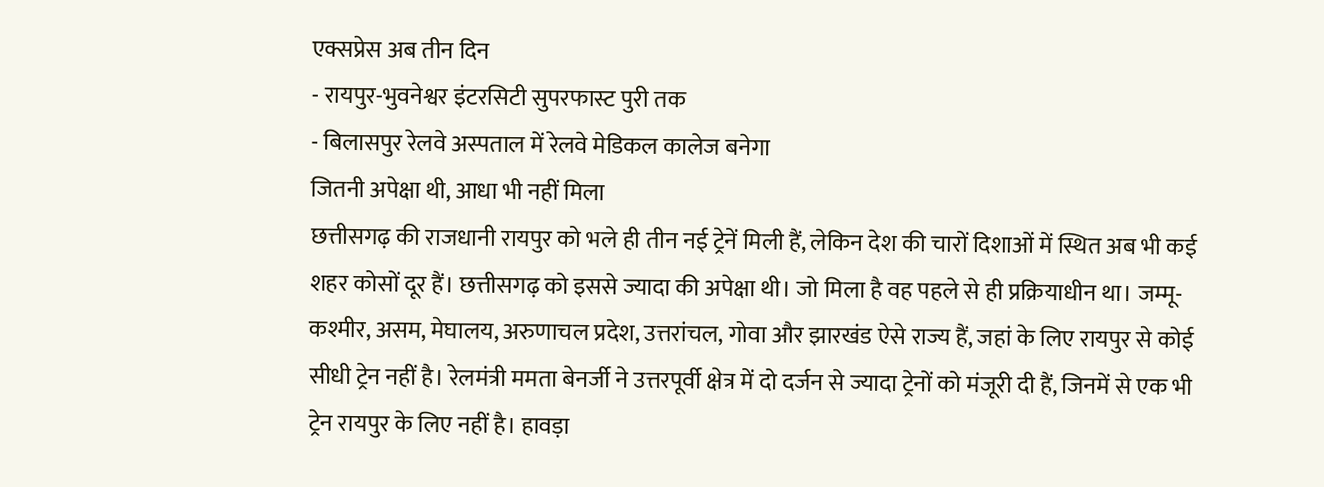एक्सप्रेस अब तीन दिन
- रायपुर-भुवनेश्वर इंटरसिटी सुपरफास्ट पुरी तक
- बिलासपुर रेलवे अस्पताल में रेलवे मेडिकल कालेज बनेगा
जितनी अपेक्षा थी, आधा भी नहीं मिला
छत्तीसगढ़ की राजधानी रायपुर को भले ही तीन नई ट्रेनें मिली हैं, लेकिन देश की चारों दिशाओं में स्थित अब भी कई शहर कोसों दूर हैं। छत्तीसगढ़ को इससे ज्यादा की अपेक्षा थी। जो मिला है वह पहले से ही प्रक्रियाधीन था। जम्मू-कश्मीर, असम, मेघालय, अरुणाचल प्रदेश, उत्तरांचल, गोवा और झारखंड ऐसे राज्य हैं, जहां के लिए रायपुर से कोई सीधी ट्रेन नहीं है। रेलमंत्री ममता बेनर्जी ने उत्तरपूर्वी क्षेत्र में दो दर्जन से ज्यादा ट्रेनों को मंजूरी दी हैं, जिनमें से एक भी ट्रेन रायपुर के लिए नहीं है। हावड़ा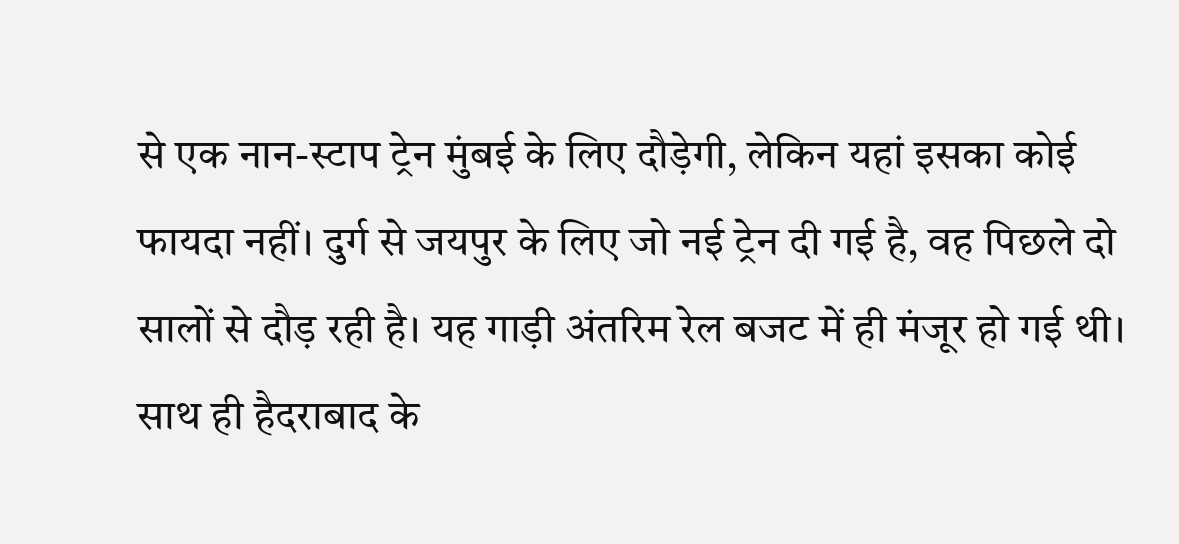से एक नान-स्टाप ट्रेन मुंबई के लिए दौड़ेगी, लेकिन यहां इसका कोई फायदा नहीं। दुर्ग से जयपुर के लिए जो नई ट्रेन दी गई है, वह पिछले दो सालों से दौड़ रही है। यह गाड़ी अंतरिम रेल बजट में ही मंजूर हो गई थी। साथ ही हैदराबाद के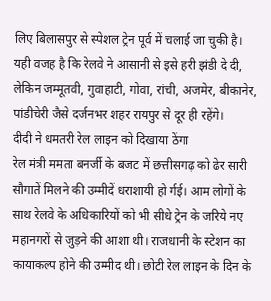लिए बिलासपुर से स्पेशल ट्रेन पूर्व में चलाई जा चुकी है। यही वजह है कि रेलवे ने आसानी से इसे हरी झंडी दे दी, लेकिन जम्मूतवी, गुवाहाटी, गोवा, रांची, अजमेर, बीकानेर, पांडीचेरी जैसे दर्जनभर शहर रायपुर से दूर ही रहेंगे।
दीदी ने धमतरी रेल लाइन को दिखाया ठेंगा
रेल मंत्री ममता बनर्जी के बजट में छत्तीसगढ़ को ढेर सारी सौगातें मिलने की उम्मीदें धराशायी हो र्गई। आम लोगों के साथ रेलवे के अधिकारियों को भी सीधे ट्रेन के जरिये नए महानगरों से जुड़ने की आशा थी। राजधानी के स्टेशन का कायाकल्प होने की उम्मीद थी। छोटी रेल लाइन के दिन के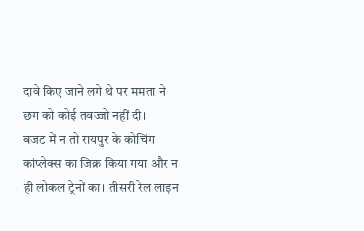दावे किए जाने लगे थे पर ममता ने छग को कोई तवज्जो नहीं दी।
बजट में न तो रायपुर के कोचिंग कांप्लेक्स का जिक्र किया गया और न ही लोकल ट्रेनों का। तीसरी रेल लाइन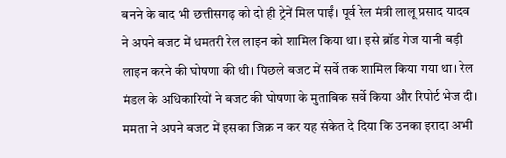बनने के बाद भी छत्तीसगढ़ को दो ही ट्रेनें मिल पाईं। पूर्व रेल मंत्री लालू प्रसाद यादव ने अपने बजट में धमतरी रेल लाइन को शामिल किया था। इसे ब्रॉड गेज यानी बड़ी लाइन करने की घोषणा की थी। पिछले बजट में सर्वे तक शामिल किया गया था। रेल मंडल के अधिकारियों ने बजट की घोषणा के मुताबिक सर्वे किया और रिपोर्ट भेज दी। ममता ने अपने बजट में इसका जिक्र न कर यह संकेत दे दिया कि उनका इरादा अभी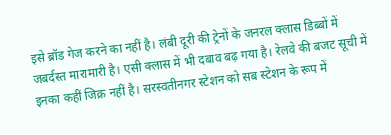इसे ब्रॉड गेज करने का नहीं है। लंबी दूरी की ट्रेनों के जनरल क्लास डिब्बों में जबर्दस्त मारामारी है। एसी क्लास में भी दबाव बढ़ गया है। रेलवे की बजट सूची में इनका कहीं जिक्र नहीं है। सरस्वतीनगर स्टेशन को सब स्टेशन के रूप में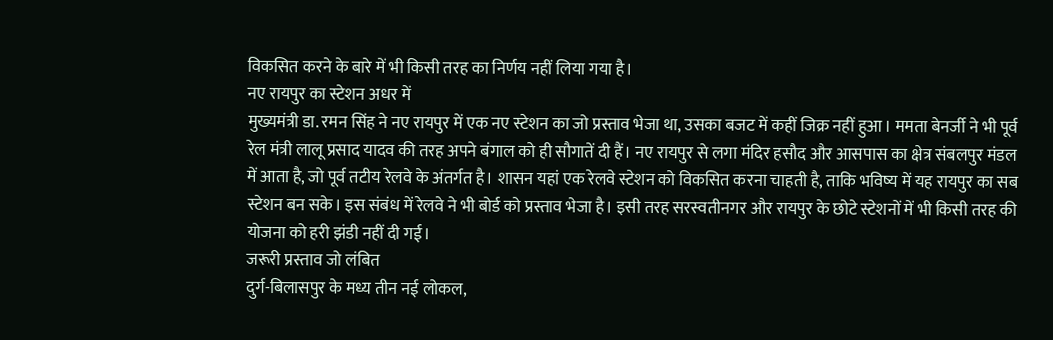विकसित करने के बारे में भी किसी तरह का निर्णय नहीं लिया गया है।
नए रायपुर का स्टेशन अधर में
मुख्यमंत्री डा. रमन सिंह ने नए रायपुर में एक नए स्टेशन का जो प्रस्ताव भेजा था, उसका बजट में कहीं जिक्र नहीं हुआ। ममता बेनर्जी ने भी पूर्व रेल मंत्री लालू प्रसाद यादव की तरह अपने बंगाल को ही सौगातें दी हैं। नए रायपुर से लगा मंदिर हसौद और आसपास का क्षेत्र संबलपुर मंडल में आता है, जो पूर्व तटीय रेलवे के अंतर्गत है। शासन यहां एक रेलवे स्टेशन को विकसित करना चाहती है, ताकि भविष्य में यह रायपुर का सब स्टेशन बन सके। इस संबंध में रेलवे ने भी बोर्ड को प्रस्ताव भेजा है। इसी तरह सरस्वतीनगर और रायपुर के छोटे स्टेशनों में भी किसी तरह की योजना को हरी झंडी नहीं दी गई।
जरूरी प्रस्ताव जो लंबित
दुर्ग-बिलासपुर के मध्य तीन नई लोकल,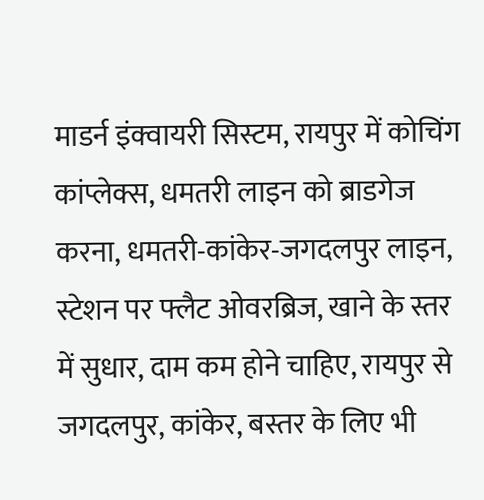माडर्न इंक्वायरी सिस्टम, रायपुर में कोचिंग कांप्लेक्स, धमतरी लाइन को ब्राडगेज करना, धमतरी-कांकेर-जगदलपुर लाइन, स्टेशन पर फ्लैट ओवरब्रिज, खाने के स्तर में सुधार, दाम कम होने चाहिए, रायपुर से जगदलपुर, कांकेर, बस्तर के लिए भी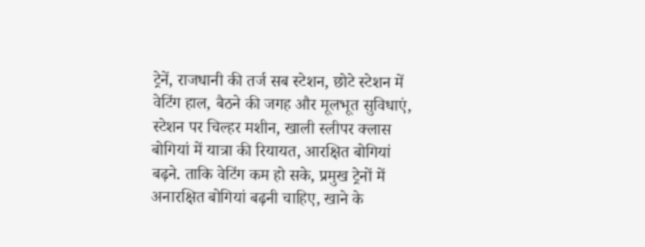ट्रेनें, राजधानी की तर्ज सब स्टेशन, छोटे स्टेशन में वेटिंग हाल, बैठने की जगह और मूलभूत सुविधाएं, स्टेशन पर चिल्हर मशीन, खाली स्लीपर क्लास बोगियां में यात्रा की रियायत, आरक्षित बोगियां बढ़ने. ताकि वेटिंग कम हो सके, प्रमुख ट्रेनों में अनारक्षित बोगियां बढ़नी चाहिए, खाने के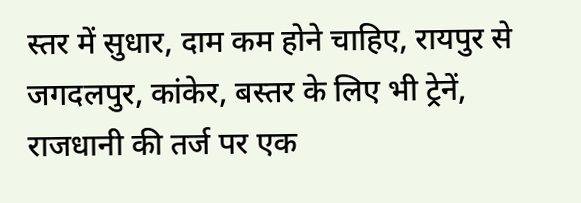स्तर में सुधार, दाम कम होने चाहिए, रायपुर से जगदलपुर, कांकेर, बस्तर के लिए भी ट्रेनें, राजधानी की तर्ज पर एक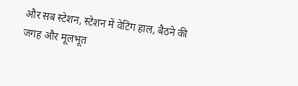और सब स्टेशन, स्टेशन में वेटिंग हाल, बैठने की जगह और मूलभूत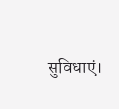सुविधाएं।